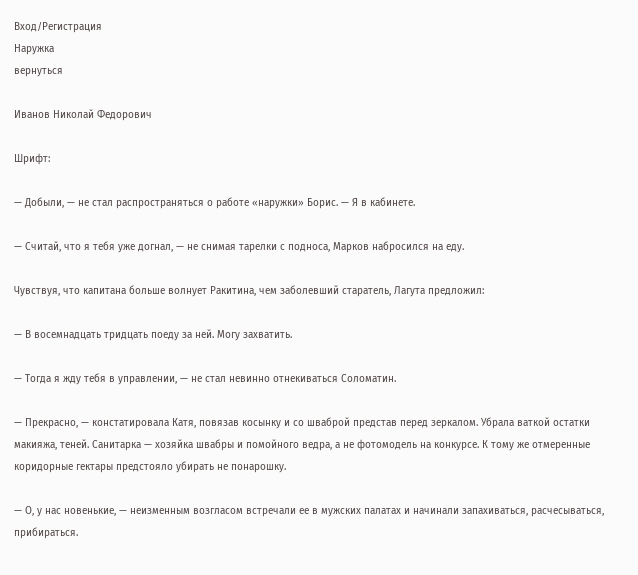Вход/Регистрация
Наружка
вернуться

Иванов Николай Федорович

Шрифт:

— Добыли, — не стал распространяться о работе «наружки» Борис. — Я в кабинете.

— Считай, что я тебя уже догнал, — не снимая тарелки с подноса, Марков набросился на еду.

Чувствуя, что капитана больше волнует Ракитина, чем заболевший старатель, Лагута предложил:

— В восемнадцать тридцать поеду за ней. Могу захватить.

— Тогда я жду тебя в управлении, — не стал невинно отнекиваться Соломатин.

— Прекрасно, — констатировала Катя, повязав косынку и со шваброй представ перед зеркалом. Убрала ваткой остатки макияжа, теней. Санитарка — хозяйка швабры и помойного ведра, а не фотомодель на конкурсе. К тому же отмеренные коридорные гектары предстояло убирать не понарошку.

— О, у нас новенькие, — неизменным возгласом встречали ее в мужских палатах и начинали запахиваться, расчесываться, прибираться.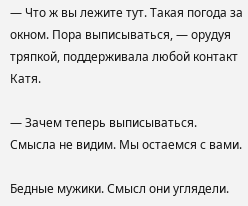— Что ж вы лежите тут. Такая погода за окном. Пора выписываться, — орудуя тряпкой, поддерживала любой контакт Катя.

— Зачем теперь выписываться. Смысла не видим. Мы остаемся с вами.

Бедные мужики. Смысл они углядели.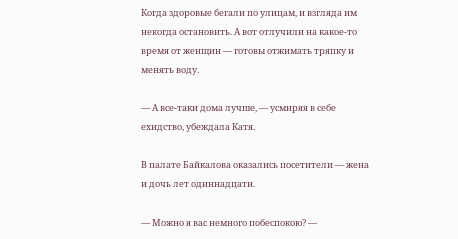Когда здоровые бегали по улицам, и взгляда им некогда остановить. А вот отлучили на какое-то время от женщин — готовы отжимать тряпку и менять воду.

— А все-таки дома лучше, — усмиряя в себе ехидство, убеждала Катя.

В палате Байкалова оказались посетители — жена и дочь лет одиннадцати.

— Можно я вас немного побеспокою? —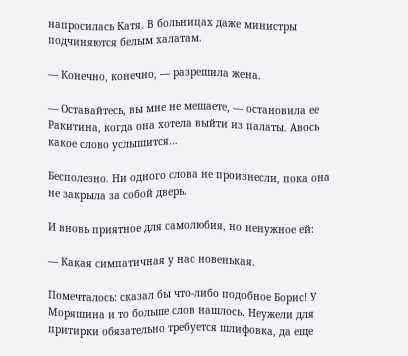напросилась Катя. В больницах даже министры подчиняются белым халатам.

— Конечно, конечно, — разрешила жена.

— Оставайтесь, вы мне не мешаете, — остановила ее Ракитина, когда она хотела выйти из палаты. Авось какое слово услышится…

Бесполезно. Ни одного слова не произнесли, пока она не закрыла за собой дверь.

И вновь приятное для самолюбия, но ненужное ей:

— Какая симпатичная у нас новенькая.

Помечталось: сказал бы что-либо подобное Борис! У Моряшина и то больше слов нашлось. Неужели для притирки обязательно требуется шлифовка, да еще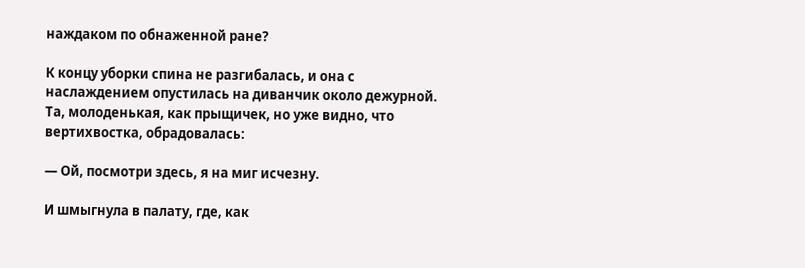наждаком по обнаженной ране?

К концу уборки спина не разгибалась, и она с наслаждением опустилась на диванчик около дежурной. Та, молоденькая, как прыщичек, но уже видно, что вертихвостка, обрадовалась:

— Ой, посмотри здесь, я на миг исчезну.

И шмыгнула в палату, где, как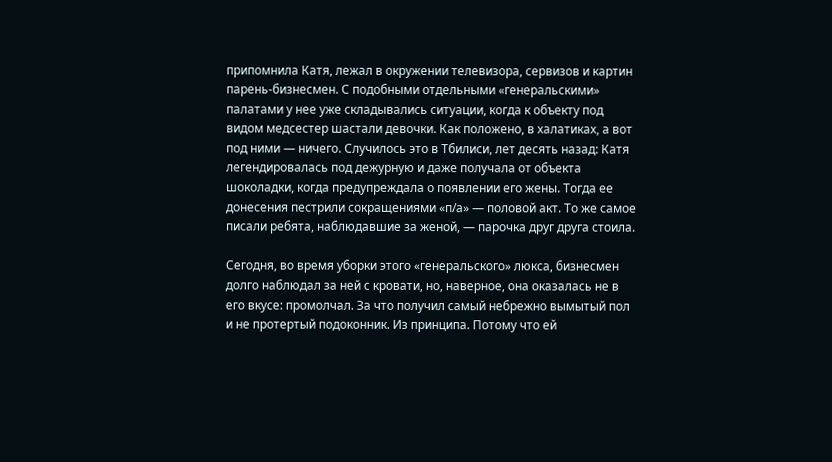припомнила Катя, лежал в окружении телевизора, сервизов и картин парень-бизнесмен. С подобными отдельными «генеральскими» палатами у нее уже складывались ситуации, когда к объекту под видом медсестер шастали девочки. Как положено, в халатиках, а вот под ними — ничего. Случилось это в Тбилиси, лет десять назад: Катя легендировалась под дежурную и даже получала от объекта шоколадки, когда предупреждала о появлении его жены. Тогда ее донесения пестрили сокращениями «п/а» — половой акт. То же самое писали ребята, наблюдавшие за женой, — парочка друг друга стоила.

Сегодня, во время уборки этого «генеральского» люкса, бизнесмен долго наблюдал за ней с кровати, но, наверное, она оказалась не в его вкусе: промолчал. За что получил самый небрежно вымытый пол и не протертый подоконник. Из принципа. Потому что ей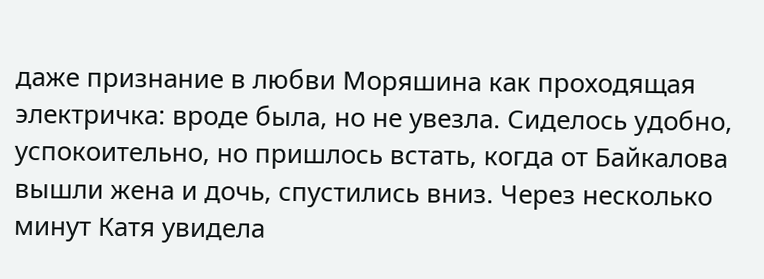даже признание в любви Моряшина как проходящая электричка: вроде была, но не увезла. Сиделось удобно, успокоительно, но пришлось встать, когда от Байкалова вышли жена и дочь, спустились вниз. Через несколько минут Катя увидела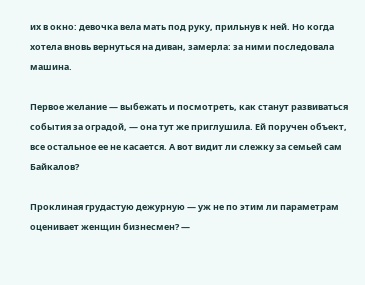их в окно: девочка вела мать под руку, прильнув к ней. Но когда хотела вновь вернуться на диван, замерла: за ними последовала машина.

Первое желание — выбежать и посмотреть, как станут развиваться события за оградой, — она тут же приглушила. Ей поручен объект, все остальное ее не касается. А вот видит ли слежку за семьей сам Байкалов?

Проклиная грудастую дежурную — уж не по этим ли параметрам оценивает женщин бизнесмен? —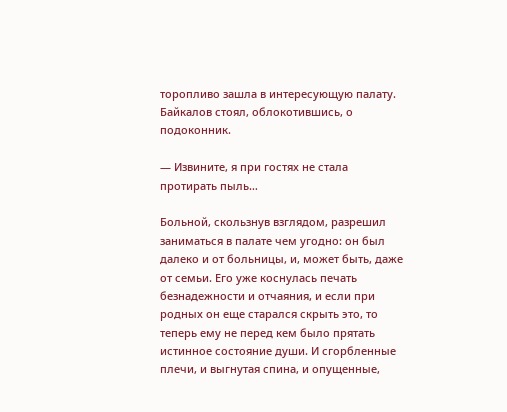торопливо зашла в интересующую палату. Байкалов стоял, облокотившись, о подоконник.

— Извините, я при гостях не стала протирать пыль…

Больной, скользнув взглядом, разрешил заниматься в палате чем угодно: он был далеко и от больницы, и, может быть, даже от семьи. Его уже коснулась печать безнадежности и отчаяния, и если при родных он еще старался скрыть это, то теперь ему не перед кем было прятать истинное состояние души. И сгорбленные плечи, и выгнутая спина, и опущенные,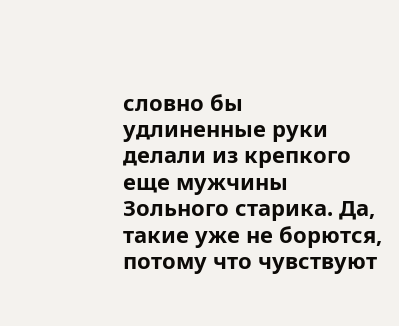словно бы удлиненные руки делали из крепкого еще мужчины Зольного старика. Да, такие уже не борются, потому что чувствуют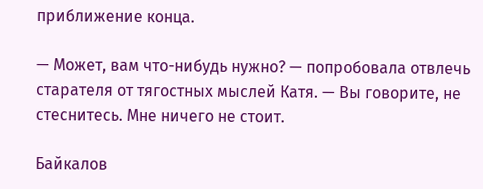приближение конца.

— Может, вам что-нибудь нужно? — попробовала отвлечь старателя от тягостных мыслей Катя. — Вы говорите, не стеснитесь. Мне ничего не стоит.

Байкалов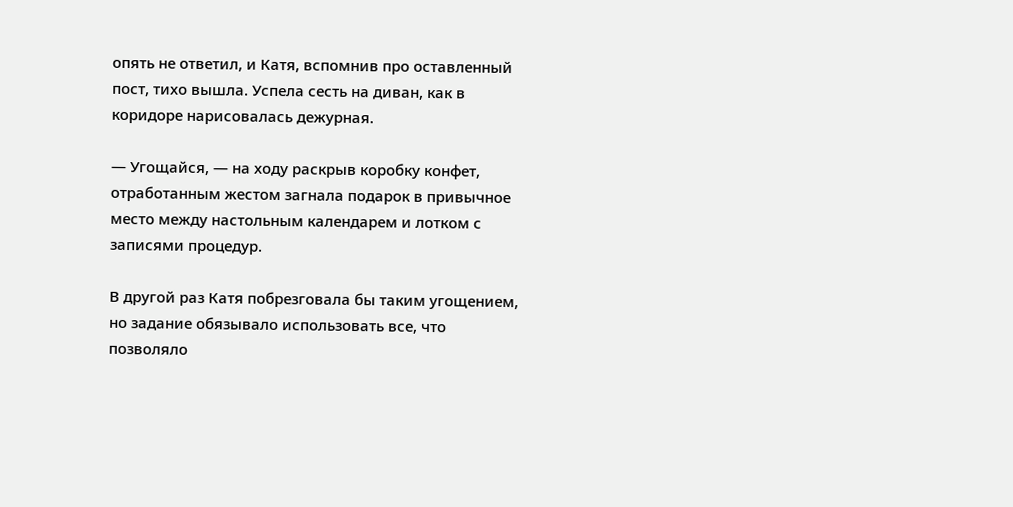опять не ответил, и Катя, вспомнив про оставленный пост, тихо вышла. Успела сесть на диван, как в коридоре нарисовалась дежурная.

— Угощайся, — на ходу раскрыв коробку конфет, отработанным жестом загнала подарок в привычное место между настольным календарем и лотком с записями процедур.

В другой раз Катя побрезговала бы таким угощением, но задание обязывало использовать все, что позволяло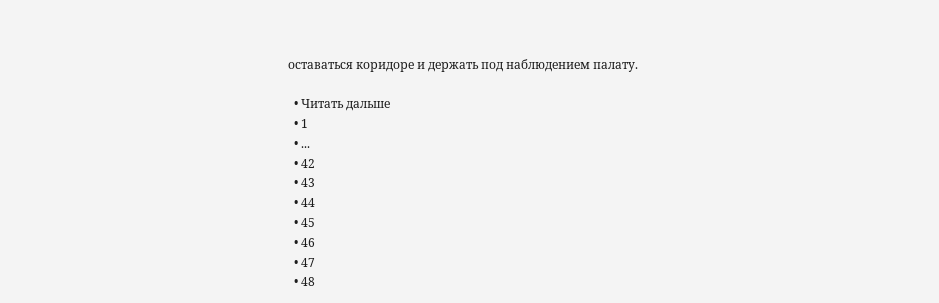оставаться коридоре и держать под наблюдением палату.

  • Читать дальше
  • 1
  • ...
  • 42
  • 43
  • 44
  • 45
  • 46
  • 47
  • 48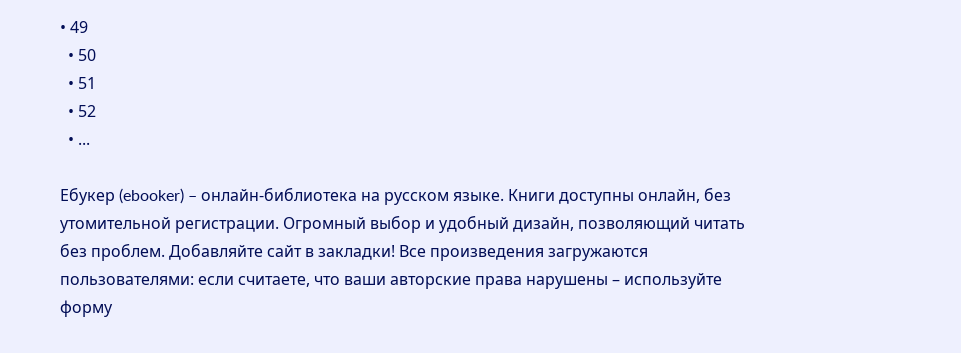• 49
  • 50
  • 51
  • 52
  • ...

Ебукер (ebooker) – онлайн-библиотека на русском языке. Книги доступны онлайн, без утомительной регистрации. Огромный выбор и удобный дизайн, позволяющий читать без проблем. Добавляйте сайт в закладки! Все произведения загружаются пользователями: если считаете, что ваши авторские права нарушены – используйте форму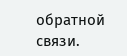обратной связи.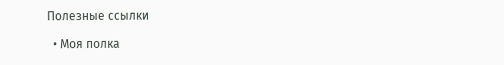Полезные ссылки

  • Моя полка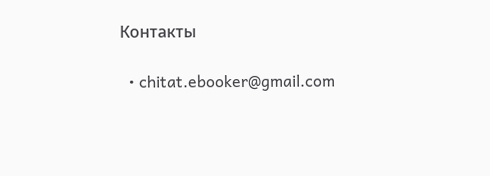Контакты

  • chitat.ebooker@gmail.com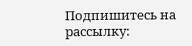Подпишитесь на рассылку: